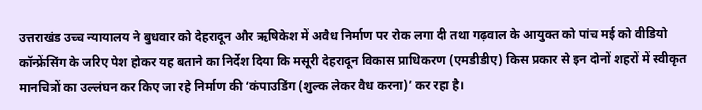उत्तराखंड उच्च न्यायालय ने बुधवार को देहरादून और ऋषिकेश में अवैध निर्माण पर रोक लगा दी तथा गढ़वाल के आयुक्त को पांच मई को वीडियो कॉन्फ्रेंसिंग के जरिए पेश होकर यह बताने का निर्देश दिया कि मसूरी देहरादून विकास प्राधिकरण (एमडीडीए) किस प्रकार से इन दोनों शहरों में स्वीकृत मानचित्रों का उल्लंघन कर किए जा रहे निर्माण की ‘कंपाउडिंग (शुल्क लेकर वैध करना)’ कर रहा है।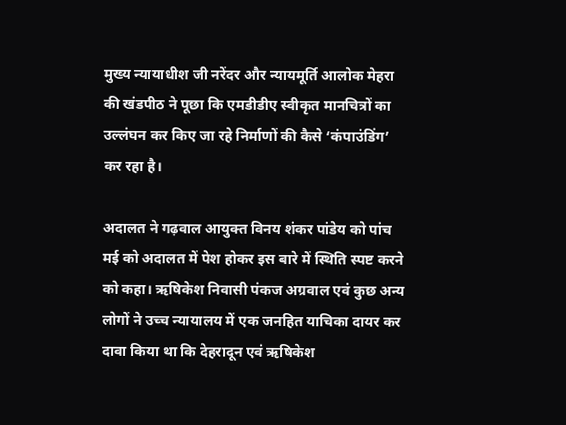मुख्य न्यायाधीश जी नरेंदर और न्यायमूर्ति आलोक मेहरा की खंडपीठ ने पूछा कि एमडीडीए स्वीकृत मानचित्रों का उल्लंघन कर किए जा रहे निर्माणों की कैसे ‘कंपाउंडिंग’ कर रहा है।

अदालत ने गढ़वाल आयुक्त विनय शंकर पांडेय को पांच मई को अदालत में पेश होकर इस बारे में स्थिति स्पष्ट करने को कहा। ऋषिकेश निवासी पंकज अग्रवाल एवं कुछ अन्य लोगों ने उच्च न्यायालय में एक जनहित याचिका दायर कर दावा किया था कि देहरादून एवं ऋषिकेश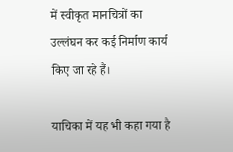में स्वीकृत मानचित्रों का उल्लंघन कर कई निर्माण कार्य किए जा रहे हैं।

याचिका में यह भी कहा गया है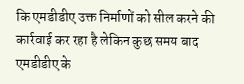कि एमडीडीए उक्त निर्माणों को सील करने की कार्रवाई कर रहा है लेकिन कुछ समय बाद एमडीडीए के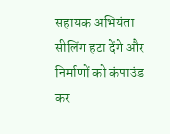सहायक अभियंता सीलिंग हटा देंगे और निर्माणों को कंपाउंड कर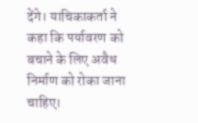देंगे। याचिकाकर्ता ने कहा कि पर्यावरण को बचाने के लिए अवैध निर्माण को रोका जाना चाहिए।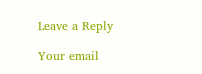Leave a Reply

Your email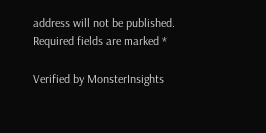address will not be published. Required fields are marked *

Verified by MonsterInsights